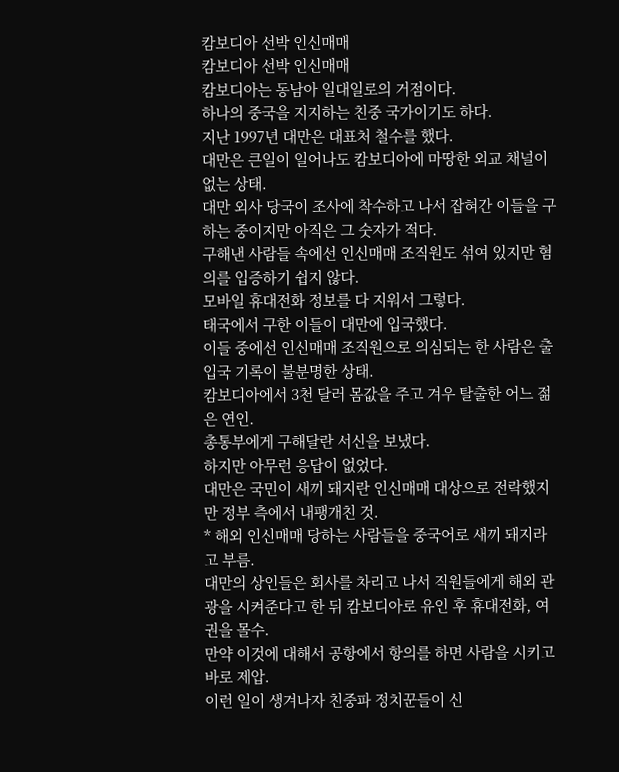캄보디아 선박 인신매매
캄보디아 선박 인신매매
캄보디아는 동남아 일대일로의 거점이다.
하나의 중국을 지지하는 친중 국가이기도 하다.
지난 1997년 대만은 대표처 철수를 했다.
대만은 큰일이 일어나도 캄보디아에 마땅한 외교 채널이 없는 상태.
대만 외사 당국이 조사에 착수하고 나서 잡혀간 이들을 구하는 중이지만 아직은 그 숫자가 적다.
구해낸 사람들 속에선 인신매매 조직원도 섞여 있지만 혐의를 입증하기 쉽지 않다.
모바일 휴대전화 정보를 다 지워서 그렇다.
태국에서 구한 이들이 대만에 입국했다.
이들 중에선 인신매매 조직원으로 의심되는 한 사람은 출입국 기록이 불분명한 상태.
캄보디아에서 3천 달러 몸값을 주고 겨우 탈출한 어느 젊은 연인.
총통부에게 구해달란 서신을 보냈다.
하지만 아무런 응답이 없었다.
대만은 국민이 새끼 돼지란 인신매매 대상으로 전락했지만 정부 측에서 내팽개친 것.
* 해외 인신매매 당하는 사람들을 중국어로 새끼 돼지라고 부름.
대만의 상인들은 회사를 차리고 나서 직원들에게 해외 관광을 시켜준다고 한 뒤 캄보디아로 유인 후 휴대전화, 여권을 몰수.
만약 이것에 대해서 공항에서 항의를 하면 사람을 시키고 바로 제압.
이런 일이 생겨나자 친중파 정치꾼들이 신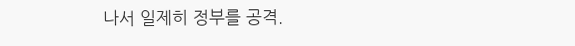나서 일제히 정부를 공격.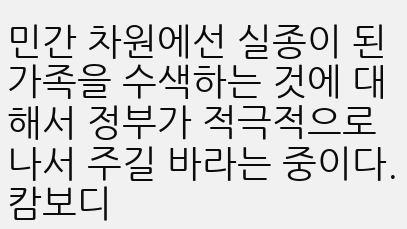민간 차원에선 실종이 된 가족을 수색하는 것에 대해서 정부가 적극적으로 나서 주길 바라는 중이다.
캄보디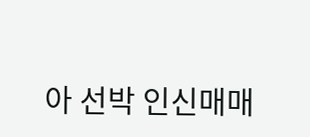아 선박 인신매매